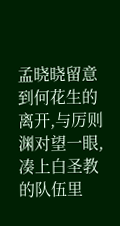孟晓晓留意到何花生的离开,与厉则渊对望一眼,凑上白圣教的队伍里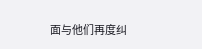面与他们再度纠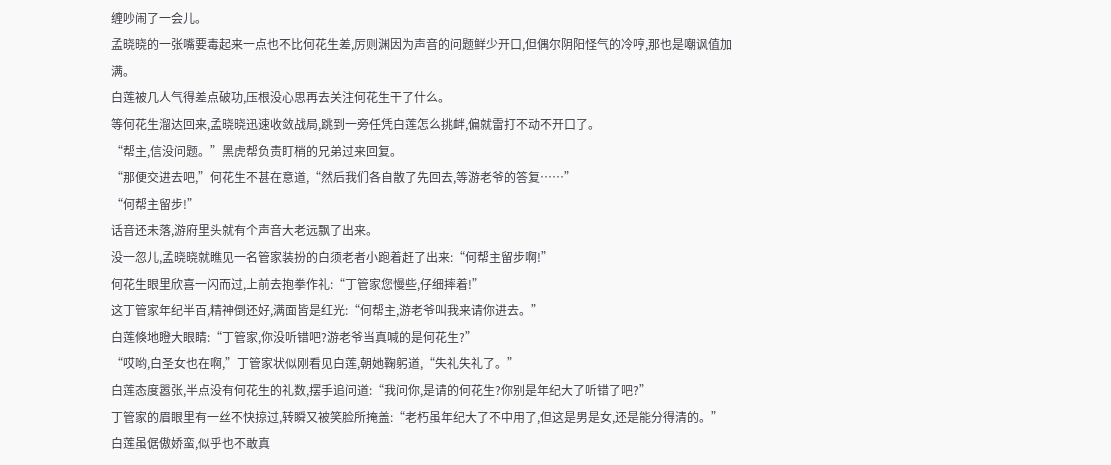缠吵闹了一会儿。
孟晓晓的一张嘴要毒起来一点也不比何花生差,厉则渊因为声音的问题鲜少开口,但偶尔阴阳怪气的冷哼,那也是嘲讽值加满。
白莲被几人气得差点破功,压根没心思再去关注何花生干了什么。
等何花生溜达回来,孟晓晓迅速收敛战局,跳到一旁任凭白莲怎么挑衅,偏就雷打不动不开口了。
“帮主,信没问题。”黑虎帮负责盯梢的兄弟过来回复。
“那便交进去吧,”何花生不甚在意道,“然后我们各自散了先回去,等游老爷的答复……”
“何帮主留步!”
话音还未落,游府里头就有个声音大老远飘了出来。
没一忽儿,孟晓晓就瞧见一名管家装扮的白须老者小跑着赶了出来:“何帮主留步啊!”
何花生眼里欣喜一闪而过,上前去抱拳作礼:“丁管家您慢些,仔细摔着!”
这丁管家年纪半百,精神倒还好,满面皆是红光:“何帮主,游老爷叫我来请你进去。”
白莲倏地瞪大眼睛:“丁管家,你没听错吧?游老爷当真喊的是何花生?”
“哎哟,白圣女也在啊,”丁管家状似刚看见白莲,朝她鞠躬道,“失礼失礼了。”
白莲态度嚣张,半点没有何花生的礼数,摆手追问道:“我问你,是请的何花生?你别是年纪大了听错了吧?”
丁管家的眉眼里有一丝不快掠过,转瞬又被笑脸所掩盖:“老朽虽年纪大了不中用了,但这是男是女,还是能分得清的。”
白莲虽倨傲娇蛮,似乎也不敢真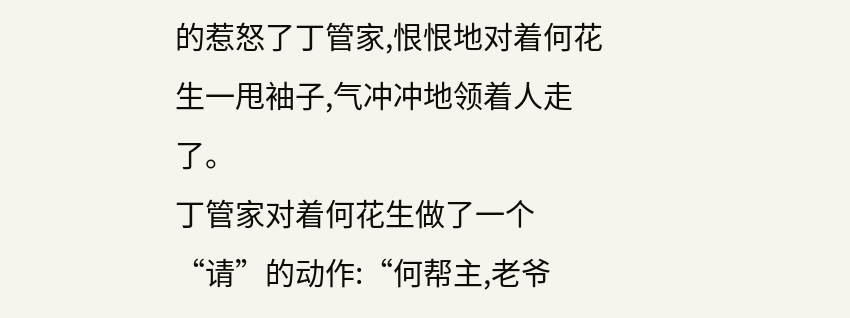的惹怒了丁管家,恨恨地对着何花生一甩袖子,气冲冲地领着人走了。
丁管家对着何花生做了一个“请”的动作:“何帮主,老爷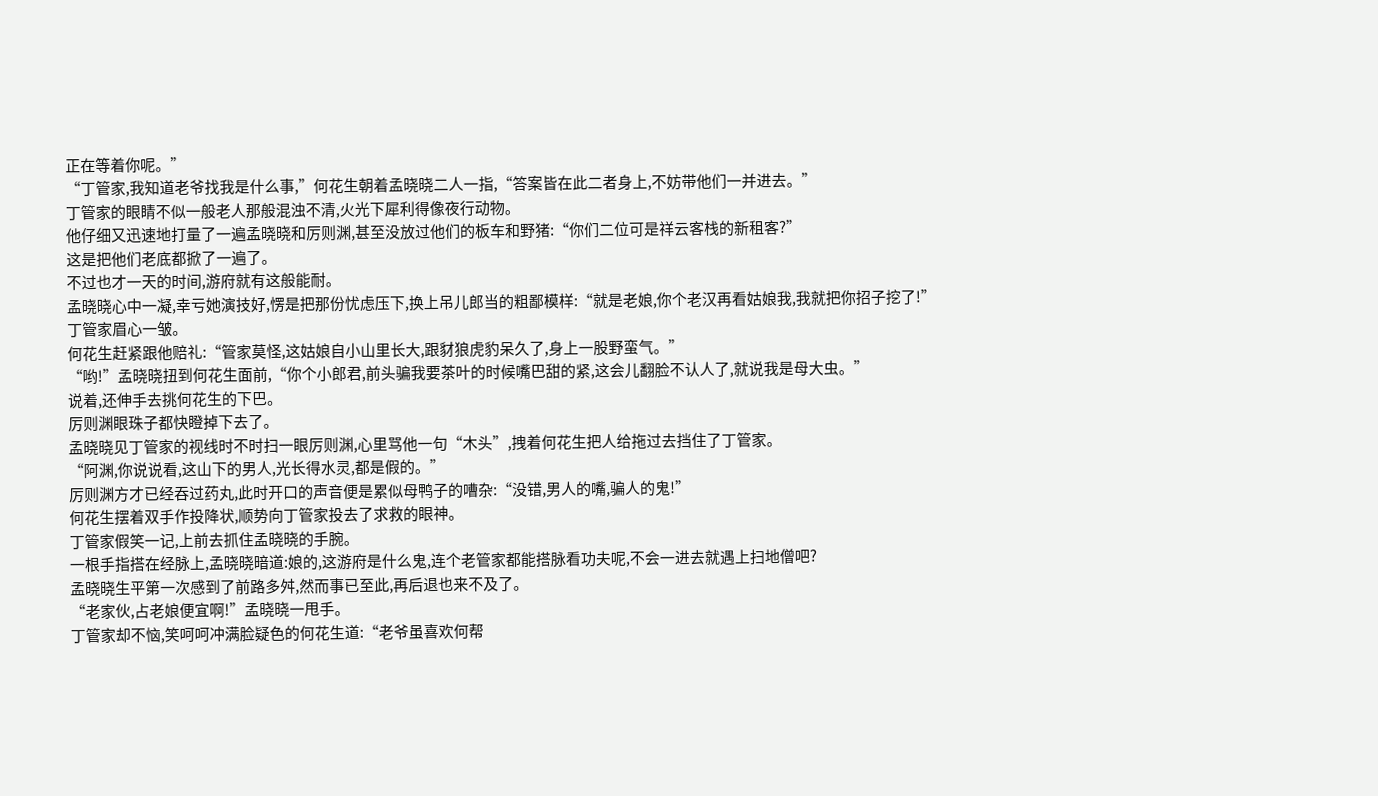正在等着你呢。”
“丁管家,我知道老爷找我是什么事,”何花生朝着孟晓晓二人一指,“答案皆在此二者身上,不妨带他们一并进去。”
丁管家的眼睛不似一般老人那般混浊不清,火光下犀利得像夜行动物。
他仔细又迅速地打量了一遍孟晓晓和厉则渊,甚至没放过他们的板车和野猪:“你们二位可是祥云客栈的新租客?”
这是把他们老底都掀了一遍了。
不过也才一天的时间,游府就有这般能耐。
孟晓晓心中一凝,幸亏她演技好,愣是把那份忧虑压下,换上吊儿郎当的粗鄙模样:“就是老娘,你个老汉再看姑娘我,我就把你招子挖了!”
丁管家眉心一皱。
何花生赶紧跟他赔礼:“管家莫怪,这姑娘自小山里长大,跟豺狼虎豹呆久了,身上一股野蛮气。”
“哟!”孟晓晓扭到何花生面前,“你个小郎君,前头骗我要茶叶的时候嘴巴甜的紧,这会儿翻脸不认人了,就说我是母大虫。”
说着,还伸手去挑何花生的下巴。
厉则渊眼珠子都快瞪掉下去了。
孟晓晓见丁管家的视线时不时扫一眼厉则渊,心里骂他一句“木头”,拽着何花生把人给拖过去挡住了丁管家。
“阿渊,你说说看,这山下的男人,光长得水灵,都是假的。”
厉则渊方才已经吞过药丸,此时开口的声音便是累似母鸭子的嘈杂:“没错,男人的嘴,骗人的鬼!”
何花生摆着双手作投降状,顺势向丁管家投去了求救的眼神。
丁管家假笑一记,上前去抓住孟晓晓的手腕。
一根手指搭在经脉上,孟晓晓暗道:娘的,这游府是什么鬼,连个老管家都能搭脉看功夫呢,不会一进去就遇上扫地僧吧?
孟晓晓生平第一次感到了前路多舛,然而事已至此,再后退也来不及了。
“老家伙,占老娘便宜啊!”孟晓晓一甩手。
丁管家却不恼,笑呵呵冲满脸疑色的何花生道:“老爷虽喜欢何帮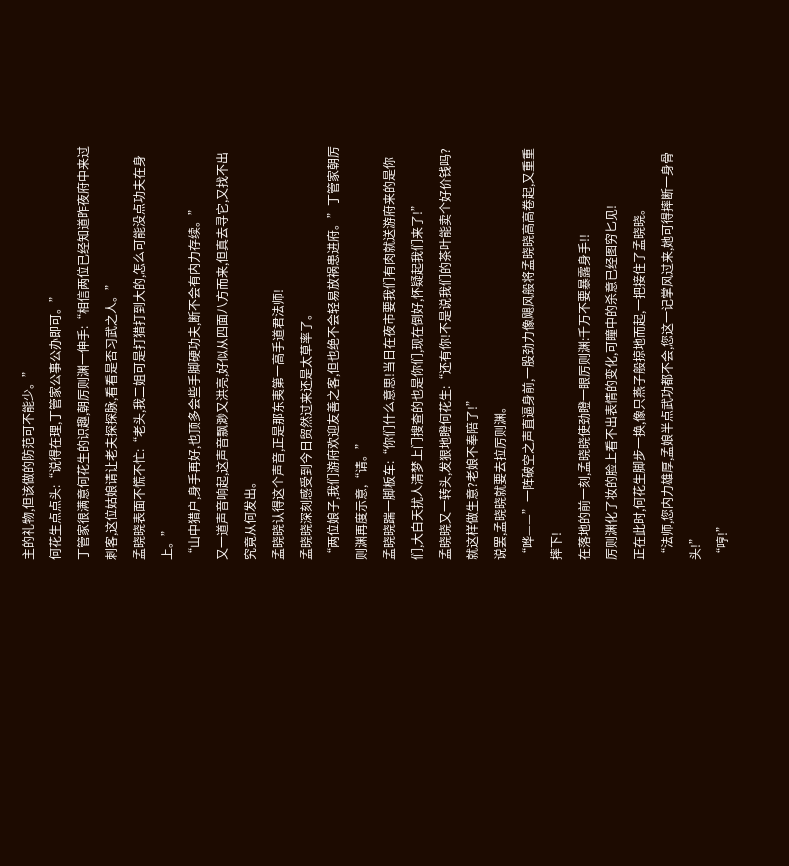主的礼物,但该做的防范可不能少。”
何花生点点头:“说得在理,丁管家公事公办即可。”
丁管家很满意何花生的识趣,朝厉则渊一伸手:“相信两位已经知道昨夜府中来过刺客,这位姑娘请让老夫探探脉,看看是否习武之人。”
孟晓晓表面不慌不忙:“老头,我二姐可是打猎打到大的,怎么可能没点功夫在身上。”
“山中猎户,身手再好,也顶多会些手脚硬功夫,断不会有内力存续。”
又一道声音响起,这声音飘渺又洪亮,好似从四面八方而来,但真去寻它,又找不出究竟从何发出。
孟晓晓认得这个声音,正是那东夷第一高手道君法师!
孟晓晓深刻感受到今日贸然过来还是太草率了。
“两位娘子,我们游府欢迎友善之客,但也绝不会轻易放祸患进府。”丁管家朝厉则渊再度示意,“请。”
孟晓晓踹一脚板车:“你们什么意思!当日在夜市要我们有肉就送游府来的是你们,大白天扰人清梦上门搜查的也是你们,现在倒好,怀疑起我们来了!”
孟晓晓又一转头,发狠地瞪何花生:“还有你!不是说我们的茶叶能卖个好价钱吗?就这样做生意?老娘不奉陪了!”
说罢,孟晓晓就要去拉厉则渊。
“哗——”一阵破空之声直逼身前,一股劲力像飓风般将孟晓晓高高卷起,又重重摔下!
在落地的前一刻,孟晓晓使劲瞪一眼厉则渊:千万不要暴露身手!!
厉则渊化了妆的脸上看不出表情的变化,可瞳中的杀意已经图穷匕见!
正在此时,何花生脚步一换,像只燕子般掠地而起,一把接住了孟晓晓。
“法师,您内力雄厚,孟娘半点武功都不会,您这一记掌风过来,她可得摔断一身骨头!”
“哼!”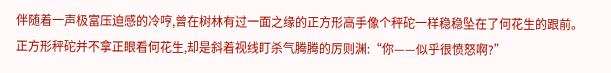伴随着一声极富压迫感的冷哼,曾在树林有过一面之缘的正方形高手像个秤砣一样稳稳坠在了何花生的跟前。
正方形秤砣并不拿正眼看何花生,却是斜着视线盯杀气腾腾的厉则渊:“你——似乎很愤怒啊?”